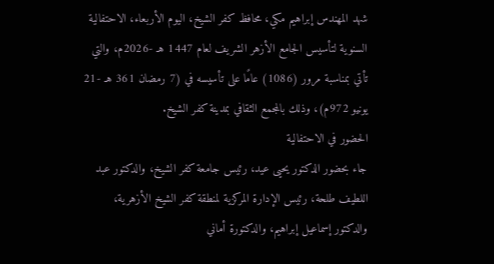شهد المهندس إبراهيم مكي، محافظ كفر الشيخ، اليوم الأربعاء، الاحتفالية السنوية لتأسيس الجامع الأزهر الشريف لعام 1447 هـ -2026م، والتي تأتي بمناسبة مرور (1086) عامًا على تأسيسه في (7 رمضان 361 هـ -21 يونيو 972م)، وذلك بالمجمع الثقافي بمدينة كفر الشيخ.
الحضور في الاحتفالية
جاء بحضور الدكتور يحيى عيد، رئيس جامعة كفر الشيخ، والدكتور عبد اللطيف طلحة، رئيس الإدارة المركزية لمنطقة كفر الشيخ الأزهرية، والدكتور إسماعيل إبراهيم، والدكتورة أماني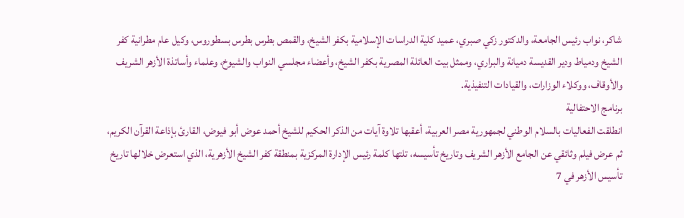شاكر، نواب رئيس الجامعة، والدكتور زكي صبري، عميد كلية الدراسات الإسلامية بكفر الشيخ، والقمص بطرس بطرس بسطوروس، وكيل عام مطرانية كفر الشيخ ودمياط ودير القديسة دميانة والبراري، وممثل بيت العائلة المصرية بكفر الشيخ، وأعضاء مجلسي النواب والشيوخ، وعلماء وأساتذة الأزهر الشريف والأوقاف، ووكلاء الوزارات، والقيادات التنفيذية.
برنامج الاحتفالية
انطلقت الفعاليات بالسلام الوطني لجمهورية مصر العربية، أعقبها تلاوة آيات من الذكر الحكيم للشيخ أحمد عوض أبو فيوض، القارئ بإذاعة القرآن الكريم، ثم عرض فيلم وثائقي عن الجامع الأزهر الشريف وتاريخ تأسيسه، تلتها كلمة رئيس الإدارة المركزية بمنطقة كفر الشيخ الأزهرية، الذي استعرض خلالها تاريخ تأسيس الأزهر في 7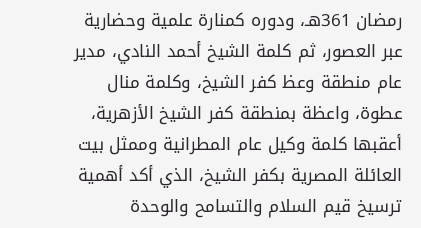رمضان 361هـ، ودوره كمنارة علمية وحضارية عبر العصور، ثم كلمة الشيخ أحمد النادي، مدير عام منطقة وعظ كفر الشيخ، وكلمة منال عطوة، واعظة بمنطقة كفر الشيخ الأزهرية، أعقبها كلمة وكيل عام المطرانية وممثل بيت العائلة المصرية بكفر الشيخ، الذي أكد أهمية ترسيخ قيم السلام والتسامح والوحدة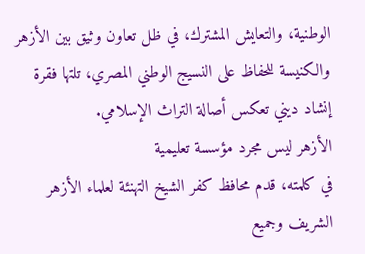الوطنية، والتعايش المشترك، في ظل تعاون وثيق بين الأزهر والكنيسة للحفاظ على النسيج الوطني المصري، تلتها فقرة إنشاد ديني تعكس أصالة التراث الإسلامي.
الأزهر ليس مجرد مؤسسة تعليمية
في كلمته، قدم محافظ كفر الشيخ التهنئة لعلماء الأزهر الشريف وجميع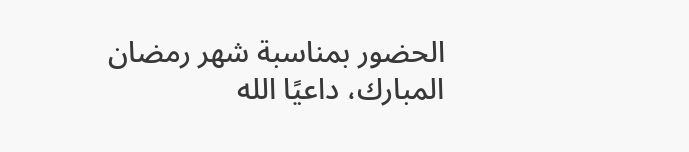الحضور بمناسبة شهر رمضان المبارك، داعيًا الله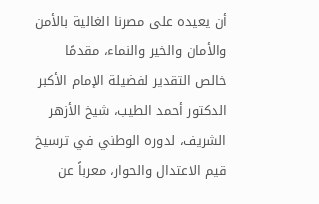أن يعيده على مصرنا الغالية بالأمن والأمان والخير والنماء، مقدمًا خالص التقدير لفضيلة الإمام الأكبر الدكتور أحمد الطيب، شيخ الأزهر الشريف، لدوره الوطني في ترسيخ قيم الاعتدال والحوار، معرباً عن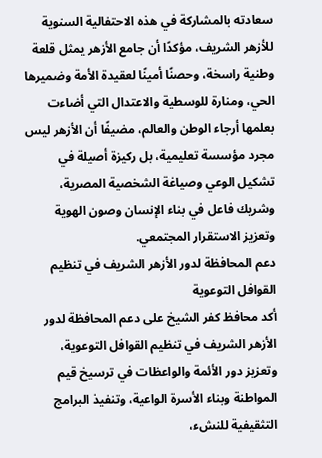سعادته بالمشاركة في هذه الاحتفالية السنوية للأزهر الشريف، مؤكدًا أن جامع الأزهر يمثل قلعة وطنية راسخة، وحصنًا أمينًا لعقيدة الأمة وضميرها الحي، ومنارة للوسطية والاعتدال التي أضاءت بعلمها أرجاء الوطن والعالم، مضيفًا أن الأزهر ليس مجرد مؤسسة تعليمية، بل ركيزة أصيلة في تشكيل الوعي وصياغة الشخصية المصرية، وشريك فاعل في بناء الإنسان وصون الهوية وتعزيز الاستقرار المجتمعي.
دعم المحافظة لدور الأزهر الشريف في تنظيم القوافل التوعوية
أكد محافظ كفر الشيخ على دعم المحافظة لدور الأزهر الشريف في تنظيم القوافل التوعوية، وتعزيز دور الأئمة والواعظات في ترسيخ قيم المواطنة وبناء الأسرة الواعية، وتنفيذ البرامج التثقيفية للنشء،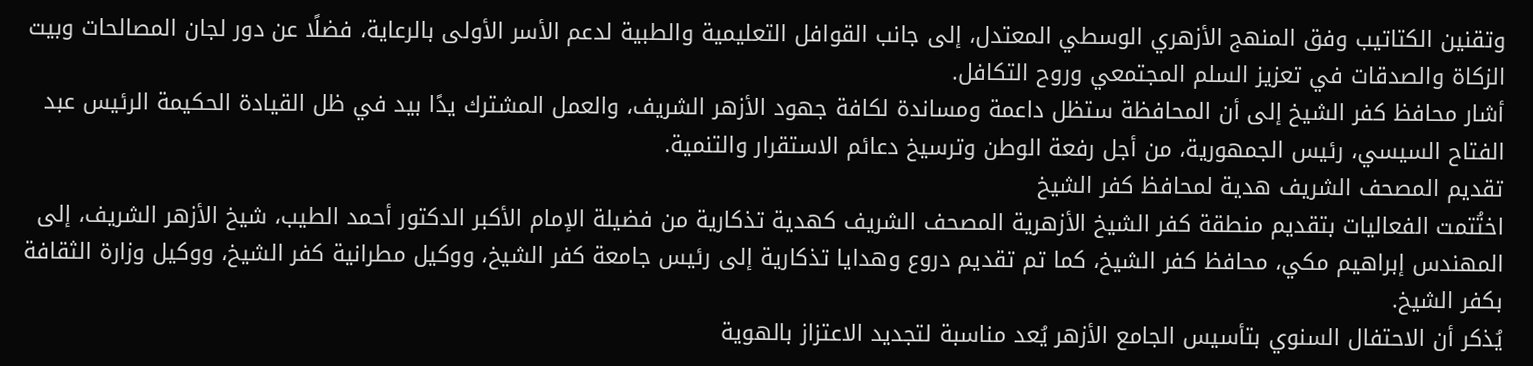وتقنين الكتاتيب وفق المنهج الأزهري الوسطي المعتدل، إلى جانب القوافل التعليمية والطبية لدعم الأسر الأولى بالرعاية، فضلًا عن دور لجان المصالحات وبيت الزكاة والصدقات في تعزيز السلم المجتمعي وروح التكافل.
أشار محافظ كفر الشيخ إلى أن المحافظة ستظل داعمة ومساندة لكافة جهود الأزهر الشريف، والعمل المشترك يدًا بيد في ظل القيادة الحكيمة الرئيس عبد الفتاح السيسي، رئيس الجمهورية، من أجل رفعة الوطن وترسيخ دعائم الاستقرار والتنمية.
تقديم المصحف الشريف هدية لمحافظ كفر الشيخ
اختُتمت الفعاليات بتقديم منطقة كفر الشيخ الأزهرية المصحف الشريف كهدية تذكارية من فضيلة الإمام الأكبر الدكتور أحمد الطيب، شيخ الأزهر الشريف، إلى المهندس إبراهيم مكي، محافظ كفر الشيخ، كما تم تقديم دروع وهدايا تذكارية إلى رئيس جامعة كفر الشيخ، ووكيل مطرانية كفر الشيخ، ووكيل وزارة الثقافة بكفر الشيخ.
يُذكر أن الاحتفال السنوي بتأسيس الجامع الأزهر يُعد مناسبة لتجديد الاعتزاز بالهوية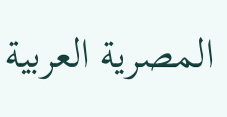المصرية العربية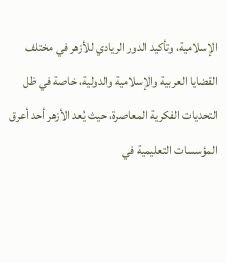الإسلامية، وتأكيد الدور الريادي للأزهر في مختلف القضايا العربية والإسلامية والدولية، خاصة في ظل التحديات الفكرية المعاصرة، حيث يُعد الأزهر أحد أعرق المؤسسات التعليمية في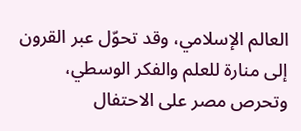العالم الإسلامي، وقد تحوّل عبر القرون إلى منارة للعلم والفكر الوسطي، وتحرص مصر على الاحتفال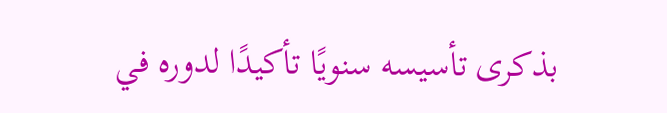بذكرى تأسيسه سنويًا تأكيدًا لدوره في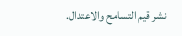نشر قيم التسامح والاعتدال.